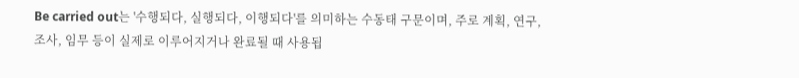Be carried out는 '수행되다, 실행되다, 이행되다'를 의미하는 수동태 구문이며, 주로 계획, 연구, 조사, 임무 등이 실제로 이루어지거나 완료될 때 사용됩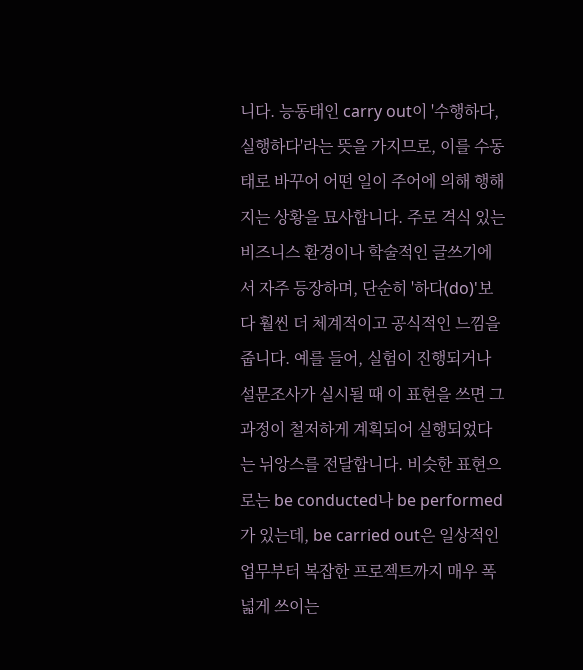니다. 능동태인 carry out이 '수행하다, 실행하다'라는 뜻을 가지므로, 이를 수동태로 바꾸어 어떤 일이 주어에 의해 행해지는 상황을 묘사합니다. 주로 격식 있는 비즈니스 환경이나 학술적인 글쓰기에서 자주 등장하며, 단순히 '하다(do)'보다 훨씬 더 체계적이고 공식적인 느낌을 줍니다. 예를 들어, 실험이 진행되거나 설문조사가 실시될 때 이 표현을 쓰면 그 과정이 철저하게 계획되어 실행되었다는 뉘앙스를 전달합니다. 비슷한 표현으로는 be conducted나 be performed가 있는데, be carried out은 일상적인 업무부터 복잡한 프로젝트까지 매우 폭넓게 쓰이는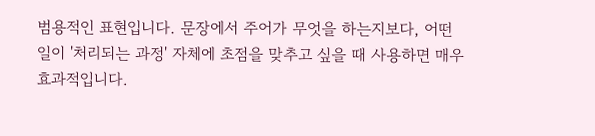범용적인 표현입니다. 문장에서 주어가 무엇을 하는지보다, 어떤 일이 '처리되는 과정' 자체에 초점을 맞추고 싶을 때 사용하면 매우 효과적입니다.